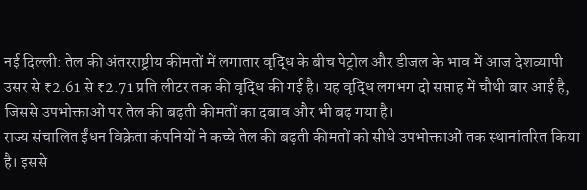नई दिल्ली: तेल की अंतरराष्ट्रीय कीमतों में लगातार वृद्धि के बीच पेट्रोल और डीजल के भाव में आज देशव्यापी उसर से ₹2.61 से ₹2.71 प्रति लीटर तक की वृद्धि की गई है। यह वृद्धि लगभग दो सप्ताह में चौथी बार आई है, जिससे उपभोक्ताओं पर तेल की बढ़ती कीमतों का दबाव और भी बढ़ गया है।
राज्य संचालित ईंधन विक्रेता कंपनियों ने कच्चे तेल की बढ़ती कीमतों को सीधे उपभोक्ताओं तक स्थानांतरित किया है। इससे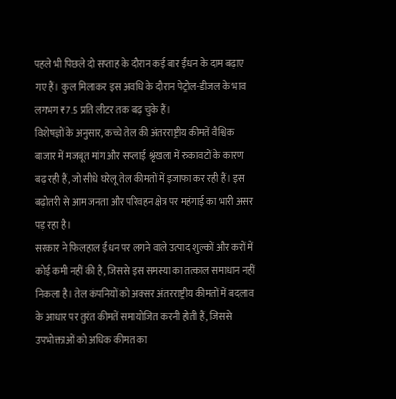पहले भी पिछले दो सप्ताह के दौरान कई बार ईंधन के दाम बढ़ाए गए हैं। कुल मिलाकर इस अवधि के दौरान पेट्रोल-डीजल के भाव लगभग ₹7.5 प्रति लीटर तक बढ़ चुके हैं।
विशेषज्ञों के अनुसार, कच्चे तेल की अंतरराष्ट्रीय कीमतें वैश्विक बाजार में मजबूत मांग और सप्लाई श्रृंखला में रुकावटों के कारण बढ़ रही हैं, जो सीधे घरेलू तेल कीमतों में इजाफा कर रही हैं। इस बढ़ोतरी से आम जनता और परिवहन क्षेत्र पर महंगाई का भारी असर पड़ रहा है।
सरकार ने फिलहाल ईंधन पर लगने वाले उत्पाद शुल्कों और करों में कोई कमी नहीं की है, जिससे इस समस्या का तत्काल समाधान नहीं निकला है। तेल कंपनियों को अक्सर अंतरराष्ट्रीय कीमतों में बदलाव के आधार पर तुरंत कीमतें समायोजित करनी होती हैं, जिससे उपभोक्ताओं को अधिक कीमत का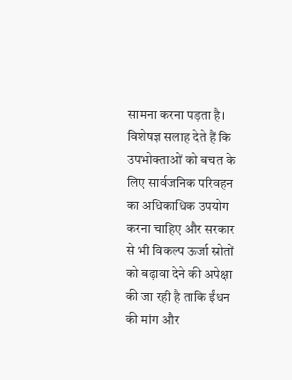सामना करना पड़ता है।
विशेषज्ञ सलाह देते हैं कि उपभोक्ताओं को बचत के लिए सार्वजनिक परिवहन का अधिकाधिक उपयोग करना चाहिए और सरकार से भी विकल्प ऊर्जा स्रोतों को बढ़ावा देने की अपेक्षा की जा रही है ताकि ईंधन की मांग और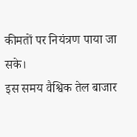कीमतों पर नियंत्रण पाया जा सके।
इस समय वैश्विक तेल बाजार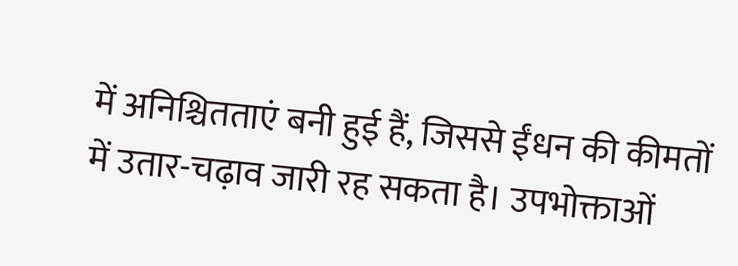में अनिश्चितताएं बनी हुई हैं, जिससे ईंधन की कीमतों में उतार-चढ़ाव जारी रह सकता है। उपभोक्ताओं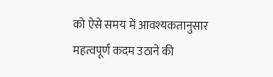को ऐसे समय में आवश्यकतानुसार महत्वपूर्ण कदम उठाने की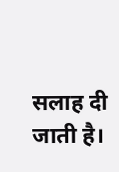सलाह दी जाती है।